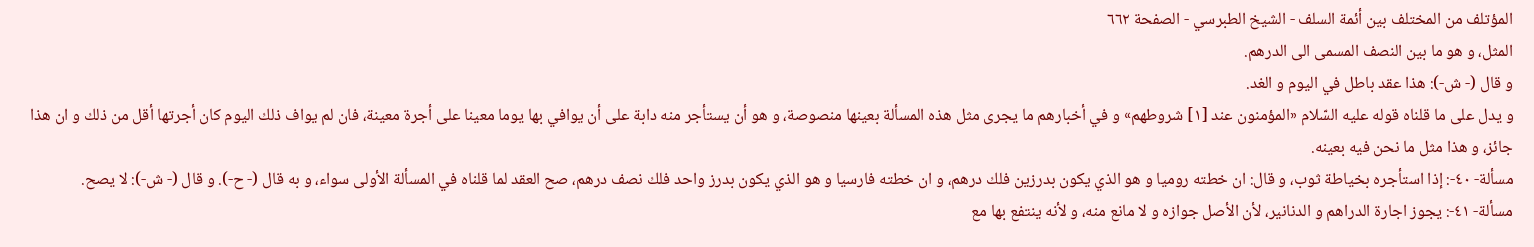المؤتلف من المختلف بين أئمة السلف - الشيخ الطبرسي - الصفحة ٦٦٢
المثل، و هو ما بين النصف المسمى الى الدرهم.
و قال (- ش-): هذا عقد باطل في اليوم و الغد.
و يدل على ما قلناه قوله عليه السّلام «المؤمنون عند [١] شروطهم» و في أخبارهم ما يجرى مثل هذه المسألة بعينها منصوصة، و هو أن يستأجر منه دابة على أن يوافي بها يوما معينا على أجرة معينة، فان لم يواف ذلك اليوم كان أجرتها أقل من ذلك و ان هذا جائز، و هذا مثل ما نحن فيه بعينه.
مسألة- ٤٠-: إذا استأجره بخياطة ثوب، و قال: ان خطته روميا و هو الذي يكون بدرزين فلك درهم، و ان خطته فارسيا و هو الذي يكون بدرز واحد فلك نصف درهم، صح العقد لما قلناه في المسألة الأولى سواء، و به قال (- ح-). و قال (- ش-): لا يصح.
مسألة- ٤١-: يجوز اجارة الدراهم و الدنانير، لأن الأصل جوازه و لا مانع منه، و لأنه ينتفع بها مع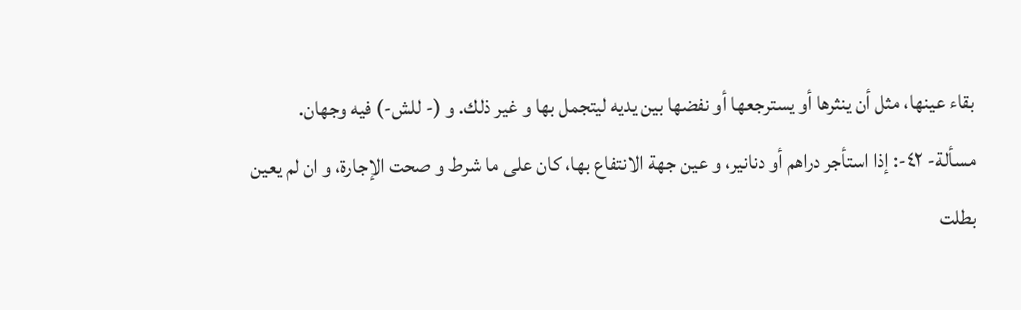بقاء عينها، مثل أن ينثرها أو يسترجعها أو نفضها بين يديه ليتجمل بها و غير ذلك. و (- للش-) فيه وجهان.
مسألة- ٤٢-: إذا استأجر دراهم أو دنانير، و عين جهة الانتفاع بها، كان على ما شرط و صحت الإجارة، و ان لم يعين بطلت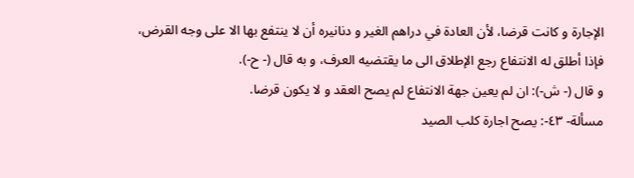الإجارة و كانت قرضا، لأن العادة في دراهم الغير و دنانيره أن لا ينتفع بها الا على وجه القرض، فإذا أطلق له الانتفاع رجع الإطلاق الى ما يقتضيه العرف، و به قال (- ح-).
و قال (- ش-): ان لم يعين جهة الانتفاع لم يصح العقد و لا يكون قرضا.
مسألة- ٤٣-: يصح اجارة كلب الصيد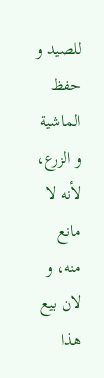للصيد و حفظ الماشية و الزرع، لأنه لا مانع منه، و لان بيع هذا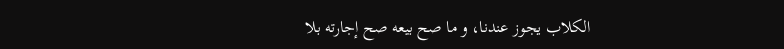الكلاب يجوز عندنا، و ما صح بيعه صح إجارته بلا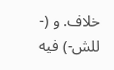خلاف. و (- للش-) فيه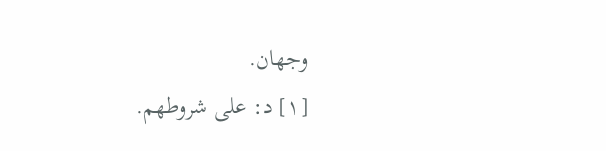وجهان.
[١] د: على شروطهم.